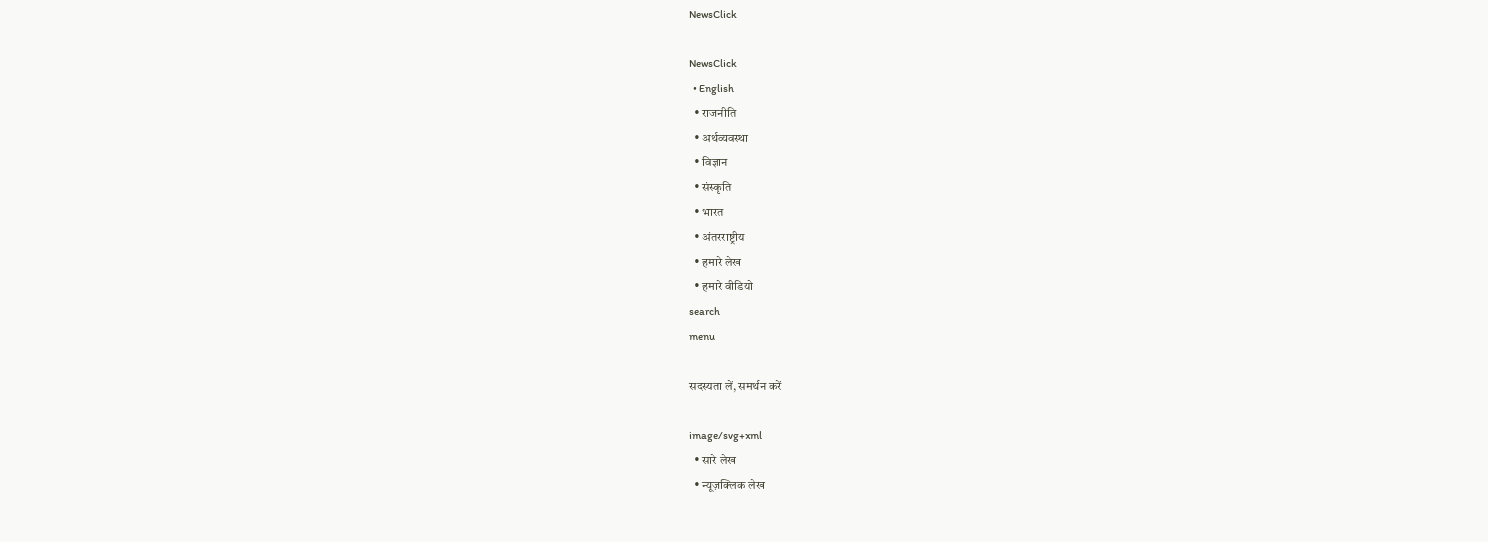NewsClick

NewsClick
  • English
  • राजनीति
  • अर्थव्यवस्था
  • विज्ञान
  • संस्कृति
  • भारत
  • अंतरराष्ट्रीय
  • हमारे लेख
  • हमारे वीडियो
search
menu

सदस्यता लें, समर्थन करें

image/svg+xml
  • सारे लेख
  • न्यूज़क्लिक लेख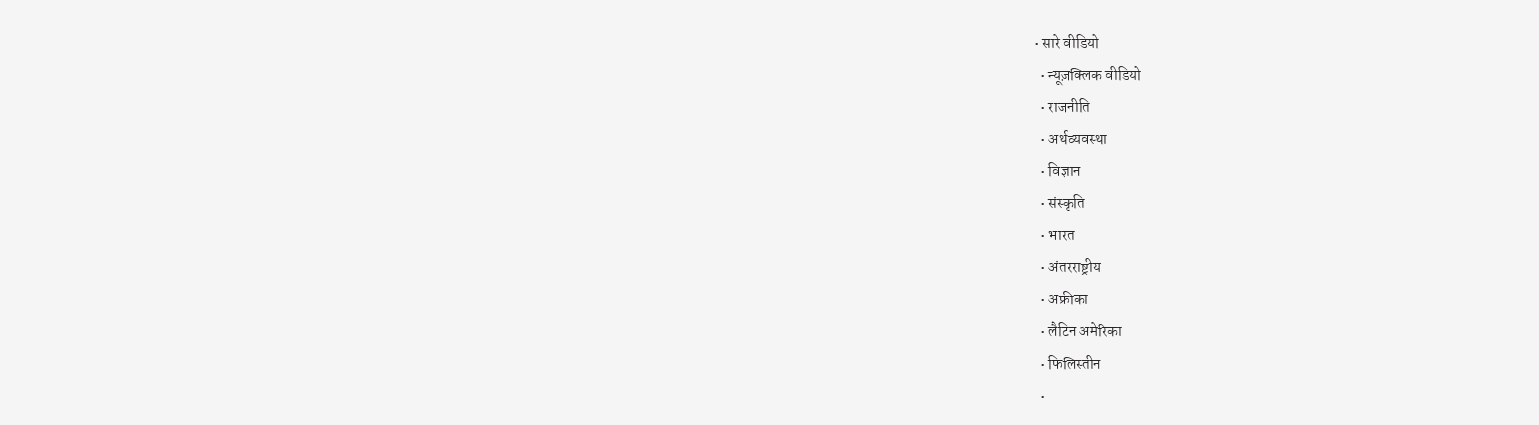• सारे वीडियो
  • न्यूज़क्लिक वीडियो
  • राजनीति
  • अर्थव्यवस्था
  • विज्ञान
  • संस्कृति
  • भारत
  • अंतरराष्ट्रीय
  • अफ्रीका
  • लैटिन अमेरिका
  • फिलिस्तीन
  •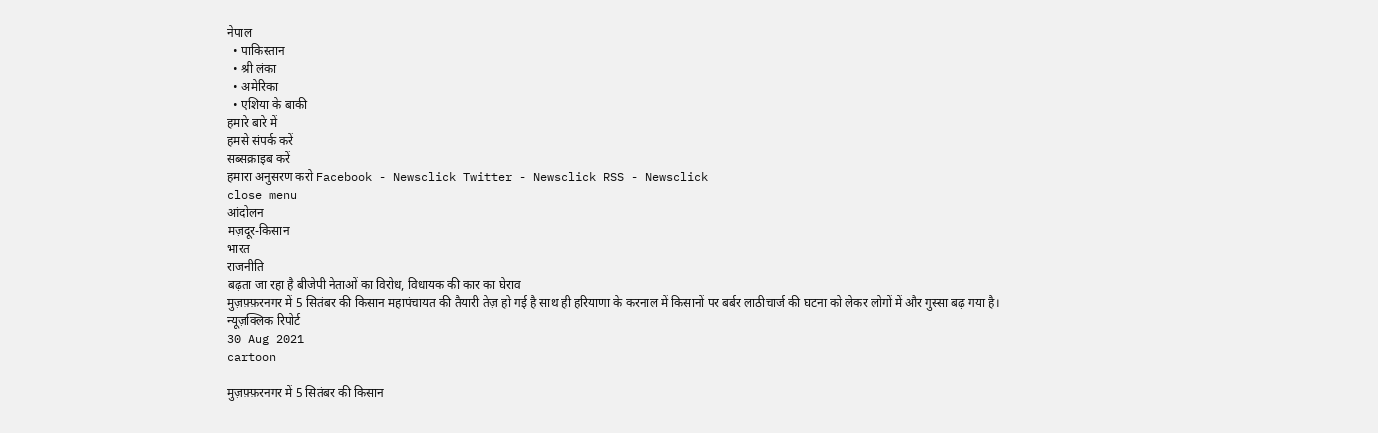नेपाल
  • पाकिस्तान
  • श्री लंका
  • अमेरिका
  • एशिया के बाकी
हमारे बारे में
हमसे संपर्क करें
सब्सक्राइब करें
हमारा अनुसरण करो Facebook - Newsclick Twitter - Newsclick RSS - Newsclick
close menu
आंदोलन
मज़दूर-किसान
भारत
राजनीति
बढ़ता जा रहा है बीजेपी नेताओं का विरोध, विधायक की कार का घेराव
मुज़फ़्फ़रनगर में 5 सितंबर की किसान महापंचायत की तैयारी तेज़ हो गई है साथ ही हरियाणा के करनाल में किसानों पर बर्बर लाठीचार्ज की घटना को लेकर लोगों में और गुस्सा बढ़ गया है।
न्यूज़क्लिक रिपोर्ट
30 Aug 2021
cartoon

मुज़फ़्फ़रनगर में 5 सितंबर की किसान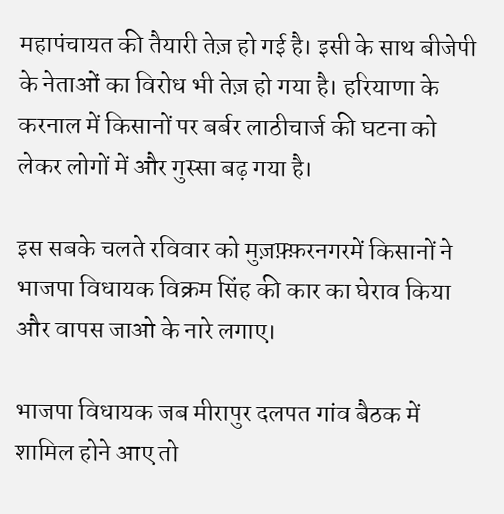महापंचायत की तैयारी तेज़ हो गई है। इसी के साथ बीजेपी के नेताओं का विरोध भी तेज़ हो गया है। हरियाणा के करनाल में किसानों पर बर्बर लाठीचार्ज की घटना को लेकर लोगों में और गुस्सा बढ़ गया है।

इस सबके चलते रविवार को मुज़फ़्फ़रनगरमें किसानों ने भाजपा विधायक विक्रम सिंह की कार का घेराव किया और वापस जाओ के नारे लगाए।

भाजपा विधायक जब मीरापुर दलपत गांव बैठक में शामिल होने आए तो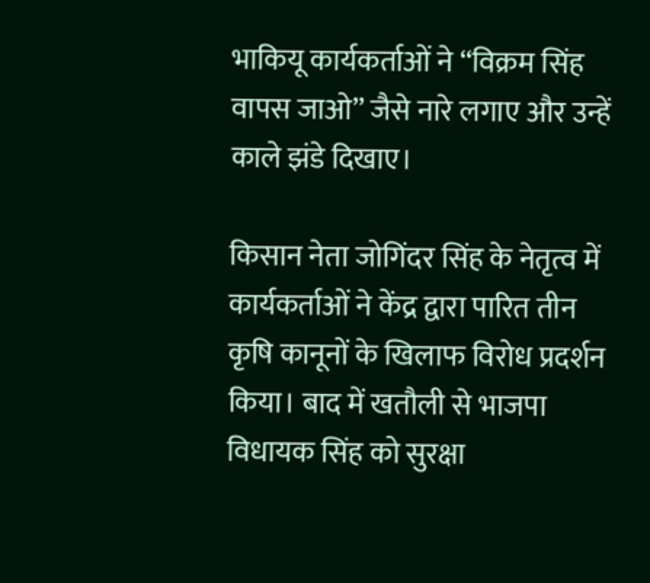भाकियू कार्यकर्ताओं ने ‘‘विक्रम सिंह वापस जाओ’’ जैसे नारे लगाए और उन्हें काले झंडे दिखाए।

किसान नेता जोगिंदर सिंह के नेतृत्व में कार्यकर्ताओं ने केंद्र द्वारा पारित तीन कृषि कानूनों के खिलाफ विरोध प्रदर्शन किया। बाद में खतौली से भाजपा विधायक सिंह को सुरक्षा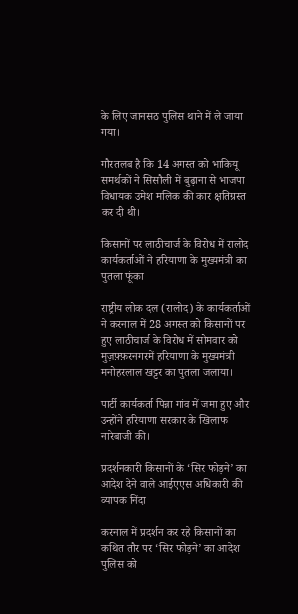के लिए जानसठ पुलिस थाने में ले जाया गया।

गौरतलब है कि 14 अगस्त को भाकियू समर्थकों ने सिसौली में बुढ़ाना से भाजपा विधायक उमेश मलिक की कार क्षतिग्रस्त कर दी थी।

किसानों पर लाठीचार्ज के विरोध में रालोद कार्यकर्ताओं ने हरियाणा के मुख्यमंत्री का पुतला फूंका

राष्ट्रीय लोक दल (रालोद) के कार्यकर्ताओं ने करनाल में 28 अगस्त को किसानों पर हुए लाठीचार्ज के विरोध में सोमवार को मुज़फ़्फ़रनगरमें हरियाणा के मुख्यमंत्री मनोहरलाल खट्टर का पुतला जलाया।

पार्टी कार्यकर्ता पिन्ना गांव में जमा हुए और उन्होंने हरियाणा सरकार के खिलाफ नारेबाजी की।

प्रदर्शनकारी किसानों के ‘सिर फोड़ने’ का आदेश देने वाले आईएएस अधिकारी की व्यापक निंदा

करनाल में प्रदर्शन कर रहे किसानों का कथित तौर पर ‘सिर फोड़ने’ का आदेश पुलिस को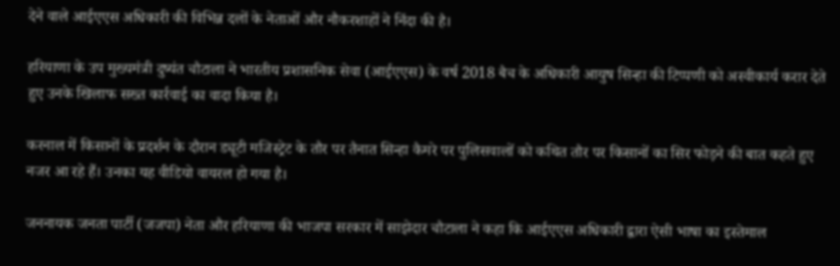देने वाले आईएएस अधिकारी की विभिन्न दलों के नेताओं और नौकरशाहों ने निंदा की है।

हरियाणा के उप मुख्यमंत्री दुष्यंत चौटाला ने भारतीय प्रशासनिक सेवा (आईएएस) के वर्ष 2018 बैच के अधिकारी आयुष सिन्हा की टिप्पणी को अस्वीकार्य करार देते हुए उनके खिलाफ सख्त कार्रवाई का वादा किया है।

करनाल में किसानों के प्रदर्शन के दौरान ड्यूटी मजिस्ट्रेट के तौर पर तैनात सिन्हा कैमरे पर पुलिसवालों को कथित तौर पर किसानों का सिर फोड़ने की बात कहते हुए नजर आ रहे हैं। उनका यह वीडियो वायरल हो गया है।

जननायक जनता पार्टी (जजपा) नेता और हरियाणा की भाजपा सरकार में साझेदार चौटाला ने कहा कि आईएएस अधिकारी द्वारा ऐसी भाषा का इस्तेमाल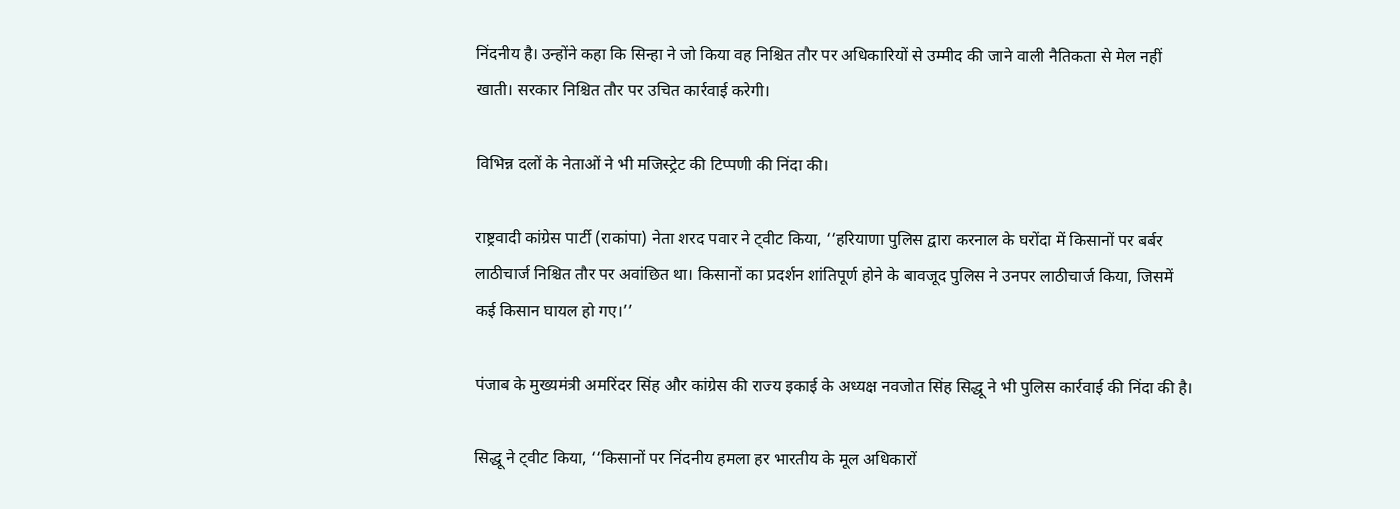निंदनीय है। उन्होंने कहा कि सिन्हा ने जो किया वह निश्चित तौर पर अधिकारियों से उम्मीद की जाने वाली नैतिकता से मेल नहीं खाती। सरकार निश्चित तौर पर उचित कार्रवाई करेगी।

विभिन्न दलों के नेताओं ने भी मजिस्ट्रेट की टिप्पणी की निंदा की।

राष्ट्रवादी कांग्रेस पार्टी (राकांपा) नेता शरद पवार ने ट्वीट किया, ‘‘हरियाणा पुलिस द्वारा करनाल के घरोंदा में किसानों पर बर्बर लाठीचार्ज निश्चित तौर पर अवांछित था। किसानों का प्रदर्शन शांतिपूर्ण होने के बावजूद पुलिस ने उनपर लाठीचार्ज किया, जिसमें कई किसान घायल हो गए।’’

पंजाब के मुख्यमंत्री अमरिंदर सिंह और कांग्रेस की राज्य इकाई के अध्यक्ष नवजोत सिंह सिद्धू ने भी पुलिस कार्रवाई की निंदा की है।

सिद्धू ने ट्वीट किया, ‘‘किसानों पर निंदनीय हमला हर भारतीय के मूल अधिकारों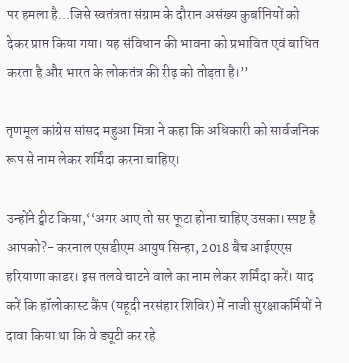पर हमला है...जिसे स्वतंत्रता संग्राम के दौरान असंख्य कुर्बानियों को देकर प्राप्त किया गया। यह संविधान की भावना को प्रभावित एवं बाधित करता है और भारत के लोकतंत्र की रीढ़ को तोड़ता है।’’

तृणमूल कांग्रेस सांसद महुआ मित्रा ने कहा कि अधिकारी को सार्वजनिक रूप से नाम लेकर शर्मिंदा करना चाहिए।

उन्होंने ट्वीट किया,‘‘अगर आए तो सर फूटा होना चाहिए उसका। स्पष्ट है आपको?- करनाल एसडीएम आयुष सिन्हा, 2018 बैच आईएएस हरियाणा काडर। इस तलवे चाटने वाले का नाम लेकर शर्मिंदा करें। याद करें कि हॉलोकास्ट कैंप (यहूदी नरसंहार शिविर) में नाजी सुरक्षाकर्मियों ने दावा किया था कि वे ड्यूटी कर रहे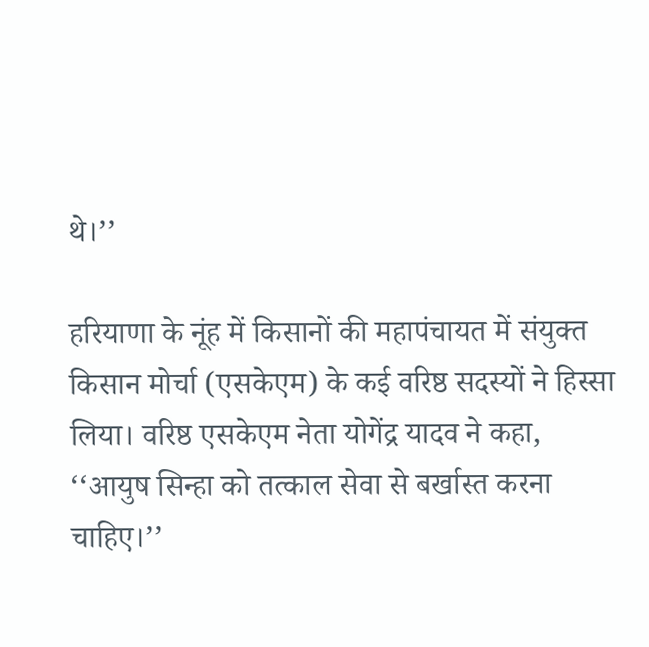थे।’’

हरियाणा के नूंह में किसानों की महापंचायत में संयुक्त किसान मोर्चा (एसकेएम) के कई वरिष्ठ सदस्यों ने हिस्सा लिया। वरिष्ठ एसकेएम नेता योगेंद्र यादव ने कहा, ‘‘आयुष सिन्हा को तत्काल सेवा से बर्खास्त करना चाहिए।’’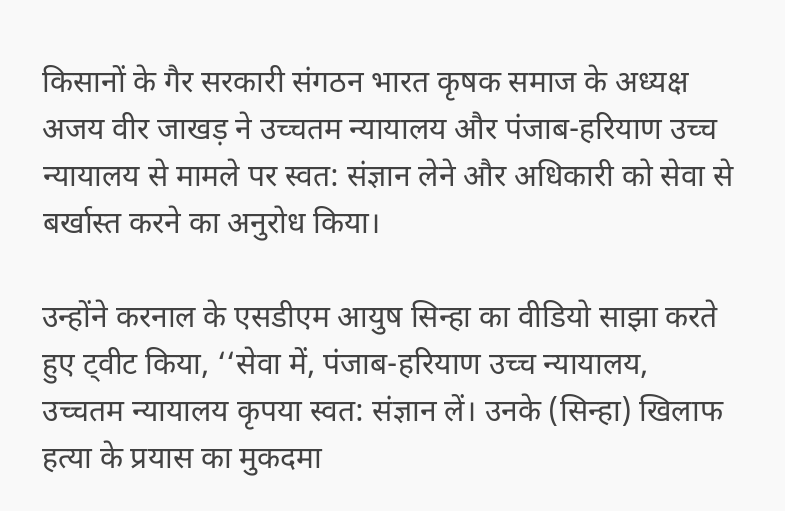किसानों के गैर सरकारी संगठन भारत कृषक समाज के अध्यक्ष अजय वीर जाखड़ ने उच्चतम न्यायालय और पंजाब-हरियाण उच्च न्यायालय से मामले पर स्वत: संज्ञान लेने और अधिकारी को सेवा से बर्खास्त करने का अनुरोध किया।

उन्होंने करनाल के एसडीएम आयुष सिन्हा का वीडियो साझा करते हुए ट्वीट किया, ‘‘सेवा में, पंजाब-हरियाण उच्च न्यायालय, उच्चतम न्यायालय कृपया स्वत: संज्ञान लें। उनके (सिन्हा) खिलाफ हत्या के प्रयास का मुकदमा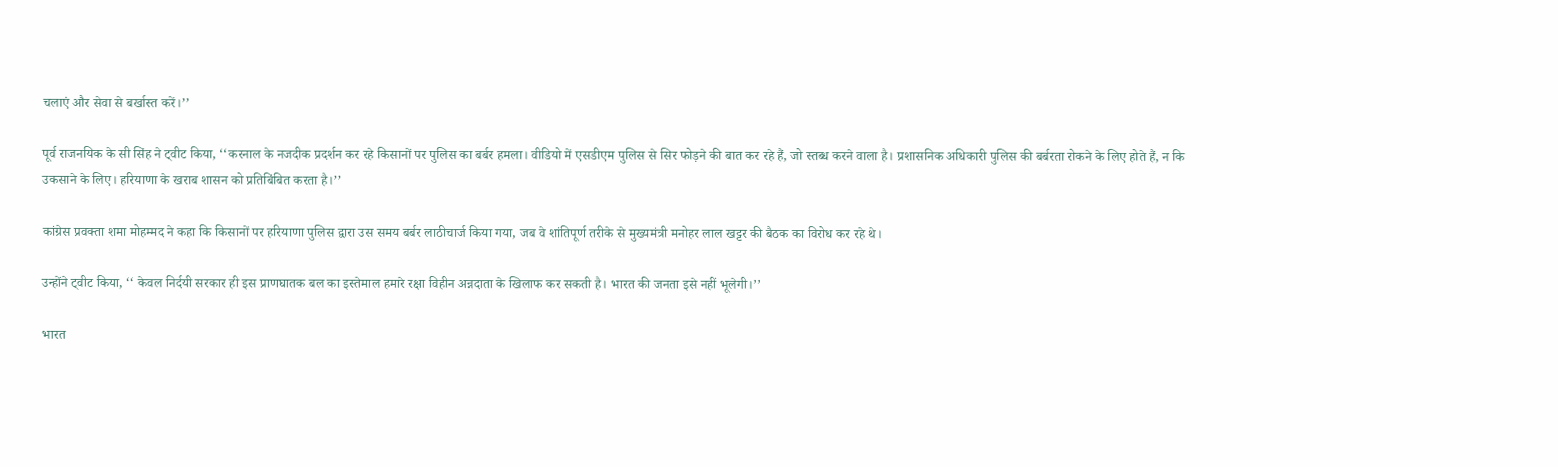चलाएं और सेवा से बर्खास्त करें।’’

पूर्व राजनयिक के सी सिंह ने ट्वीट किया, ‘‘करनाल के नजदीक प्रदर्शन कर रहे किसानों पर पुलिस का बर्बर हमला। वीडियो में एसडीएम पुलिस से सिर फोड़ने की बात कर रहे हैं, जो स्तब्ध करने वाला है। प्रशासनिक अधिकारी पुलिस की बर्बरता रोकने के लिए होते हैं, न कि उकसाने के लिए। हरियाणा के खराब शासन को प्रतिबिंबित करता है।’’

कांग्रेस प्रवक्ता शमा मोहम्मद ने कहा कि किसानों पर हरियाणा पुलिस द्वारा उस समय बर्बर लाठीचार्ज किया गया, जब वे शांतिपूर्ण तरीके से मुख्यमंत्री मनोहर लाल खट्टर की बैठक का विरोध कर रहे थे।

उन्होंने ट्वीट किया, ‘‘ केवल निर्दयी सरकार ही इस प्राणघातक बल का इस्तेमाल हमारे रक्षा विहीन अन्नदाता के खिलाफ कर सकती है। भारत की जनता इसे नहीं भूलेगी।’’

भारत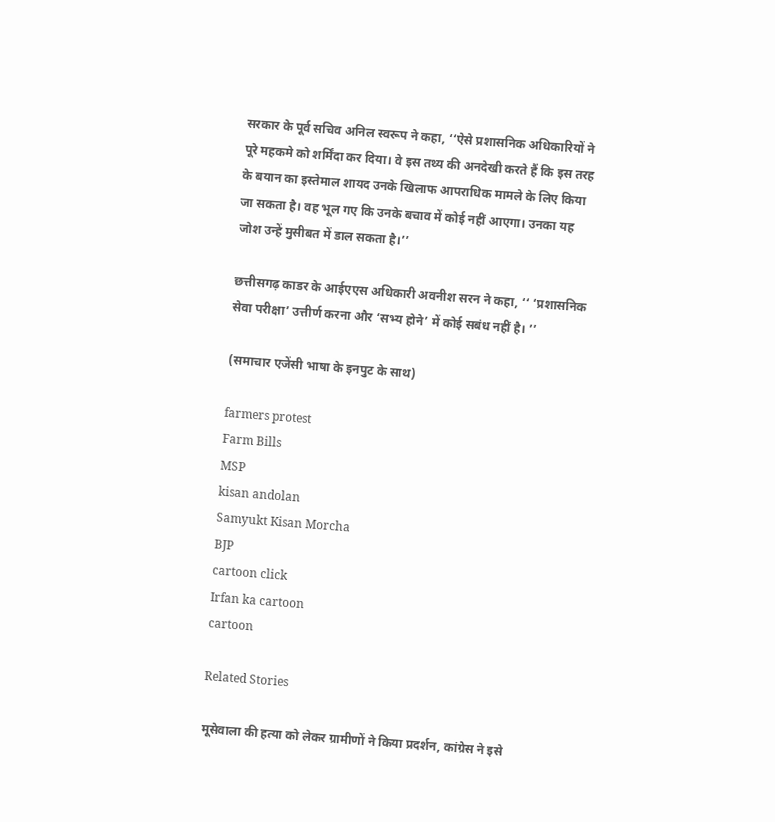सरकार के पूर्व सचिव अनिल स्वरूप ने कहा, ‘‘ऐसे प्रशासनिक अधिकारियों ने पूरे महकमे को शर्मिंदा कर दिया। वे इस तथ्य की अनदेखी करते हैं कि इस तरह के बयान का इस्तेमाल शायद उनके खिलाफ आपराधिक मामले के लिए किया जा सकता है। वह भूल गए कि उनके बचाव में कोई नहीं आएगा। उनका यह जोश उन्हें मुसीबत में डाल सकता है।’’

छत्तीसगढ़ काडर के आईएएस अधिकारी अवनीश सरन ने कहा, ‘‘ ‘प्रशासनिक सेवा परीक्षा’ उत्तीर्ण करना और ‘सभ्य होने’ में कोई सबंध नहीं है। ’’

(समाचार एजेंसी भाषा के इनपुट के साथ)

farmers protest
Farm Bills
MSP
kisan andolan
Samyukt Kisan Morcha
BJP
cartoon click
Irfan ka cartoon
cartoon

Related Stories

मूसेवाला की हत्या को लेकर ग्रामीणों ने किया प्रदर्शन, कांग्रेस ने इसे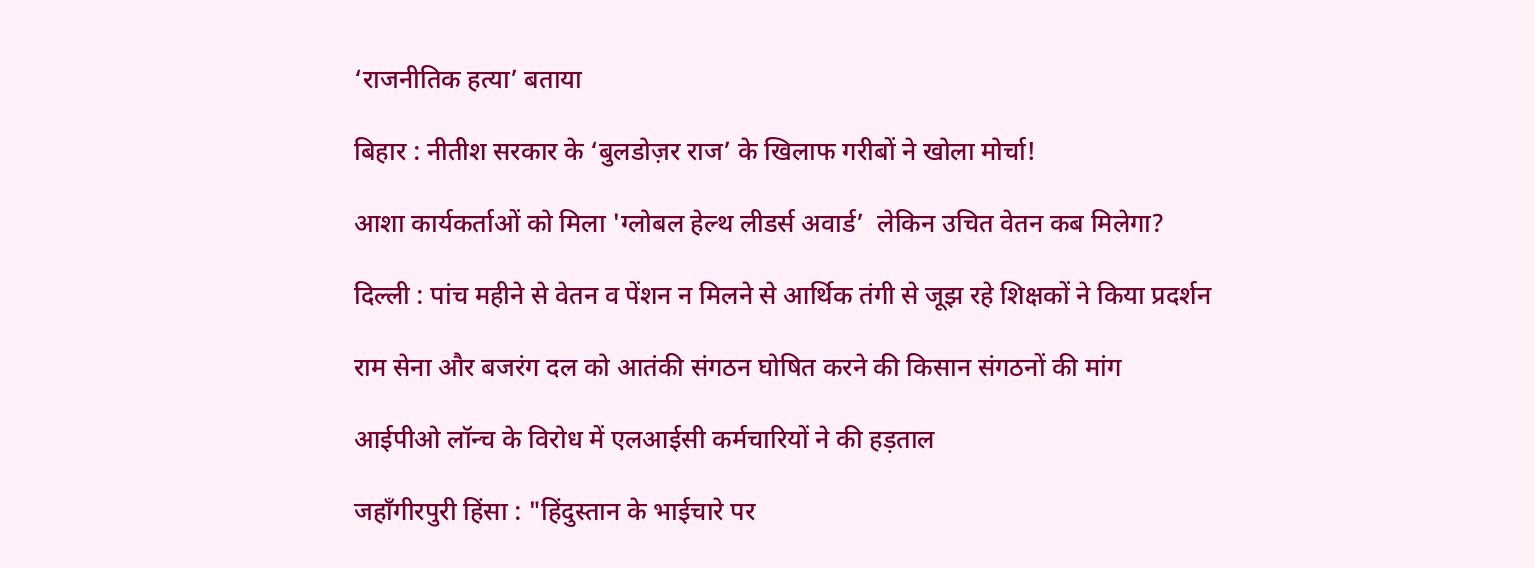‘राजनीतिक हत्या’ बताया

बिहार : नीतीश सरकार के ‘बुलडोज़र राज’ के खिलाफ गरीबों ने खोला मोर्चा!

आशा कार्यकर्ताओं को मिला 'ग्लोबल हेल्थ लीडर्स अवार्ड’  लेकिन उचित वेतन कब मिलेगा?

दिल्ली : पांच महीने से वेतन व पेंशन न मिलने से आर्थिक तंगी से जूझ रहे शिक्षकों ने किया प्रदर्शन

राम सेना और बजरंग दल को आतंकी संगठन घोषित करने की किसान संगठनों की मांग

आईपीओ लॉन्च के विरोध में एलआईसी कर्मचारियों ने की हड़ताल

जहाँगीरपुरी हिंसा : "हिंदुस्तान के भाईचारे पर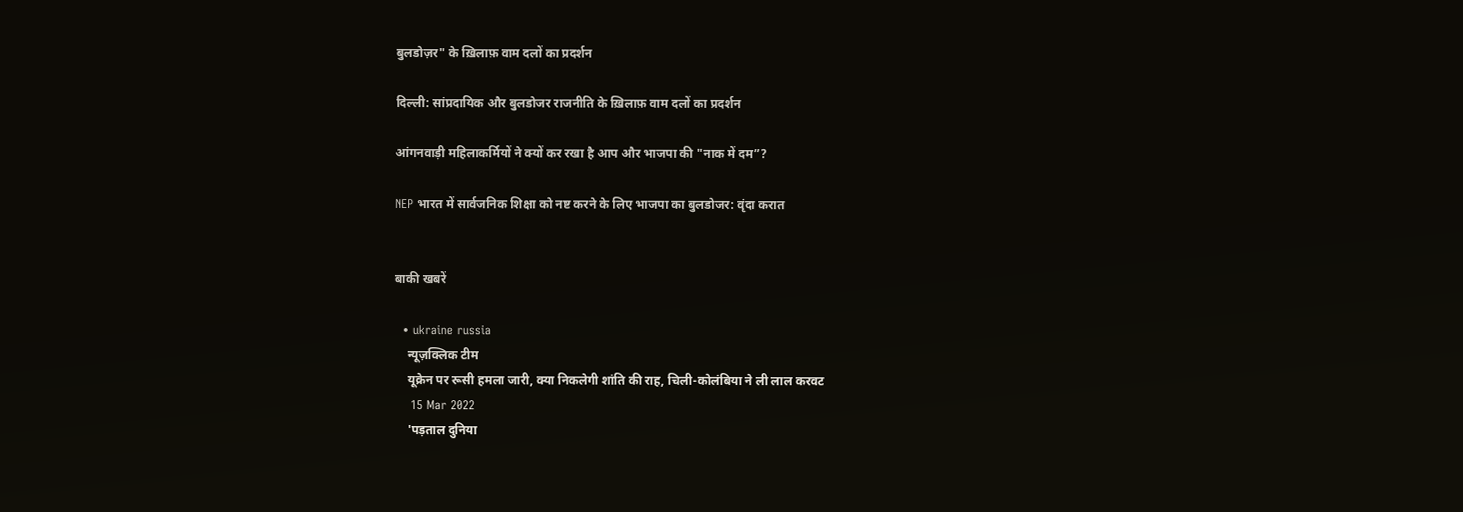बुलडोज़र" के ख़िलाफ़ वाम दलों का प्रदर्शन

दिल्ली: सांप्रदायिक और बुलडोजर राजनीति के ख़िलाफ़ वाम दलों का प्रदर्शन

आंगनवाड़ी महिलाकर्मियों ने क्यों कर रखा है आप और भाजपा की "नाक में दम”?

NEP भारत में सार्वजनिक शिक्षा को नष्ट करने के लिए भाजपा का बुलडोजर: वृंदा करात


बाकी खबरें

  • ukraine russia
    न्यूज़क्लिक टीम
    यूक्रेन पर रूसी हमला जारी, क्या निकलेगी शांति की राह, चिली-कोलंबिया ने ली लाल करवट
    15 Mar 2022
    'पड़ताल दुनिया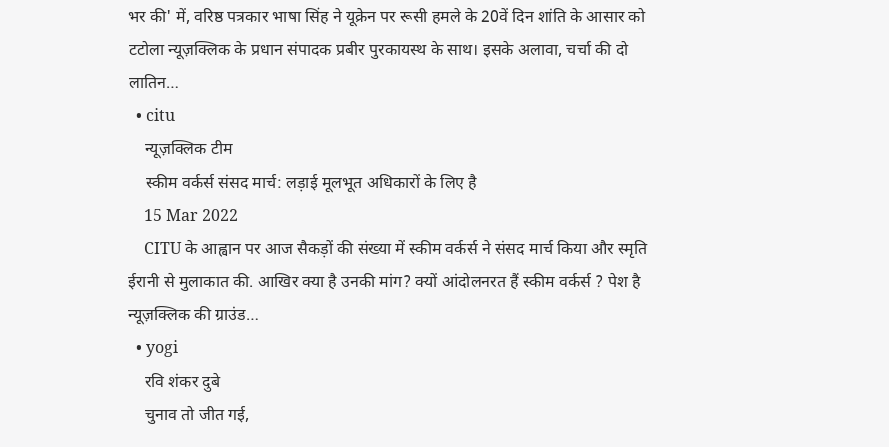भर की' में, वरिष्ठ पत्रकार भाषा सिंह ने यूक्रेन पर रूसी हमले के 20वें दिन शांति के आसार को टटोला न्यूज़क्लिक के प्रधान संपादक प्रबीर पुरकायस्थ के साथ। इसके अलावा, चर्चा की दो लातिन…
  • citu
    न्यूज़क्लिक टीम
    स्कीम वर्कर्स संसद मार्च: लड़ाई मूलभूत अधिकारों के लिए है
    15 Mar 2022
    CITU के आह्वान पर आज सैकड़ों की संख्या में स्कीम वर्कर्स ने संसद मार्च किया और स्मृति ईरानी से मुलाकात की. आखिर क्या है उनकी मांग? क्यों आंदोलनरत हैं स्कीम वर्कर्स ? पेश है न्यूज़क्लिक की ग्राउंड…
  • yogi
    रवि शंकर दुबे
    चुनाव तो जीत गई,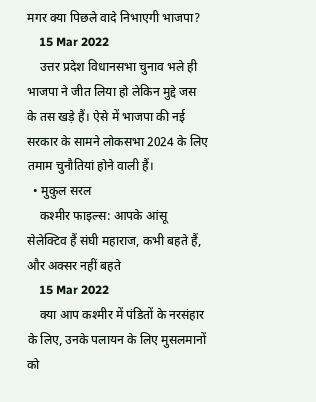मगर क्या पिछले वादे निभाएगी भाजपा?
    15 Mar 2022
    उत्तर प्रदेश विधानसभा चुनाव भले ही भाजपा ने जीत लिया हो लेकिन मुद्दे जस के तस खड़े हैं। ऐसे में भाजपा की नई सरकार के सामने लोकसभा 2024 के लिए तमाम चुनौतियां होने वाली हैं।
  • मुकुल सरल
    कश्मीर फाइल्स: आपके आंसू सेलेक्टिव हैं संघी महाराज, कभी बहते हैं, और अक्सर नहीं बहते
    15 Mar 2022
    क्या आप कश्मीर में पंडितों के नरसंहार के लिए, उनके पलायन के लिए मुसलमानों को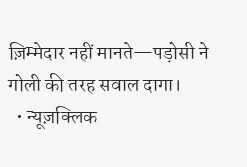ज़िम्मेदार नहीं मानते—पड़ोसी ने गोली की तरह सवाल दागा।
  • न्यूज़क्लिक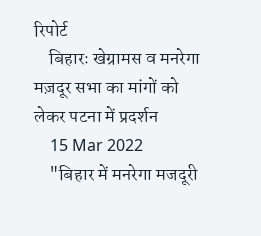रिपोर्ट
    बिहारः खेग्रामस व मनरेगा मज़दूर सभा का मांगों को लेकर पटना में प्रदर्शन
    15 Mar 2022
    "बिहार में मनरेगा मजदूरी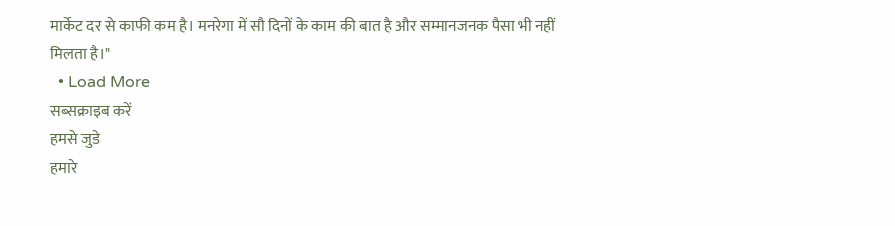मार्केट दर से काफी कम है। मनरेगा में सौ दिनों के काम की बात है और सम्मानजनक पैसा भी नहीं मिलता है।"
  • Load More
सब्सक्राइब करें
हमसे जुडे
हमारे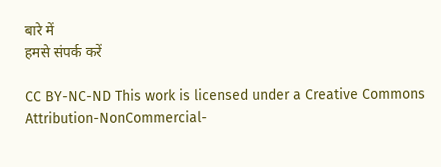बारे में
हमसे संपर्क करें

CC BY-NC-ND This work is licensed under a Creative Commons Attribution-NonCommercial-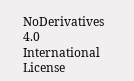NoDerivatives 4.0 International License